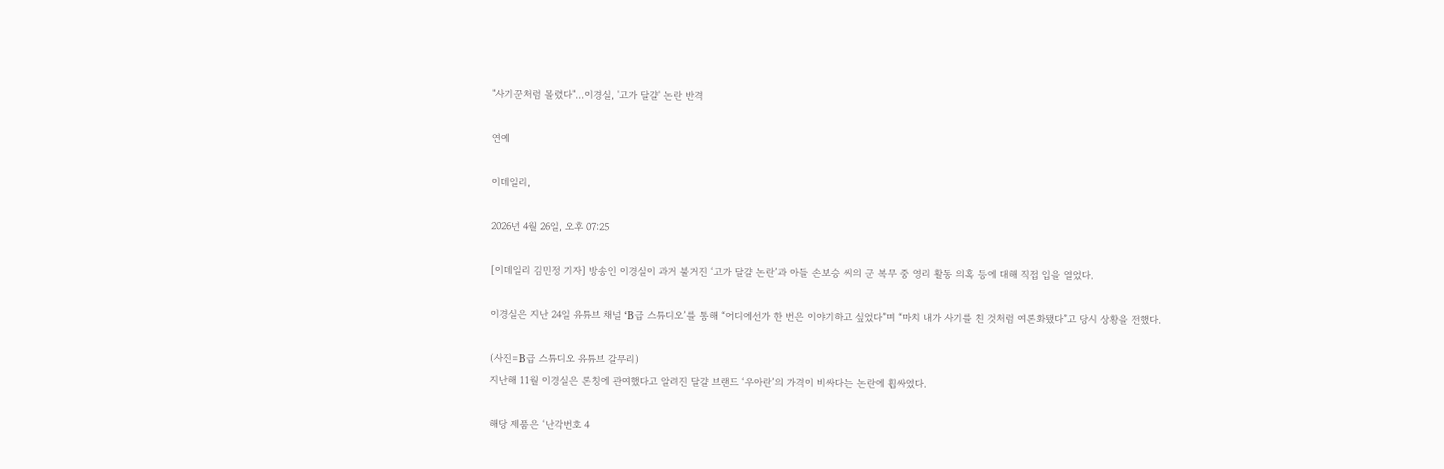"사기꾼처럼 몰렸다"…이경실, '고가 달걀' 논란 반격

연예

이데일리,

2026년 4월 26일, 오후 07:25

[이데일리 김민정 기자] 방송인 이경실이 과거 불거진 ‘고가 달걀 논란’과 아들 손보승 씨의 군 복무 중 영리 활동 의혹 등에 대해 직접 입을 열었다.

이경실은 지난 24일 유튜브 채널 ‘B급 스튜디오’를 통해 “어디에선가 한 번은 이야기하고 싶었다”며 “마치 내가 사기를 친 것처럼 여론화됐다”고 당시 상황을 전했다.

(사진=B급 스튜디오 유튜브 갈무리)
지난해 11월 이경실은 론칭에 관여했다고 알려진 달걀 브랜드 ‘우아란’의 가격이 비싸다는 논란에 휩싸였다.

해당 제품은 ‘난각번호 4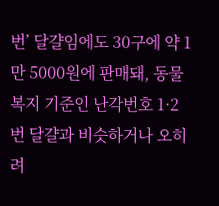번’ 달걀임에도 30구에 약 1만 5000원에 판매돼, 동물복지 기준인 난각번호 1·2번 달걀과 비슷하거나 오히려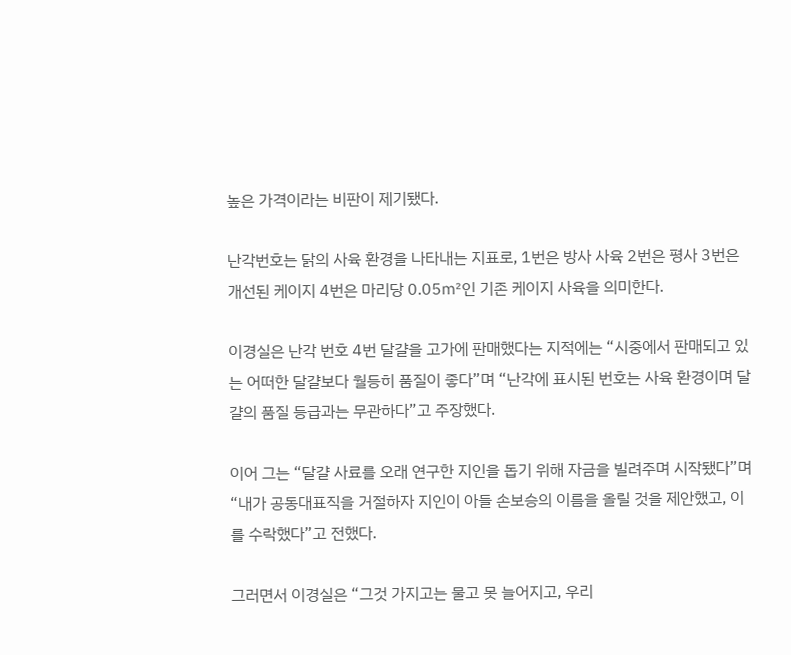높은 가격이라는 비판이 제기됐다.

난각번호는 닭의 사육 환경을 나타내는 지표로, 1번은 방사 사육 2번은 평사 3번은 개선된 케이지 4번은 마리당 0.05㎡인 기존 케이지 사육을 의미한다.

이경실은 난각 번호 4번 달걀을 고가에 판매했다는 지적에는 “시중에서 판매되고 있는 어떠한 달걀보다 월등히 품질이 좋다”며 “난각에 표시된 번호는 사육 환경이며 달걀의 품질 등급과는 무관하다”고 주장했다.

이어 그는 “달걀 사료를 오래 연구한 지인을 돕기 위해 자금을 빌려주며 시작됐다”며 “내가 공동대표직을 거절하자 지인이 아들 손보승의 이름을 올릴 것을 제안했고, 이를 수락했다”고 전했다.

그러면서 이경실은 “그것 가지고는 물고 못 늘어지고, 우리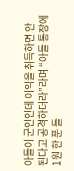아들이 군인인데 이익을 취득하면 안 된다고 공격하더라”라며 “아들 통장에 1원 한 푼 들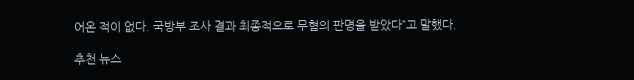어온 적이 없다. 국방부 조사 결과 최종적으로 무혐의 판명을 받았다”고 말했다.

추천 뉴스